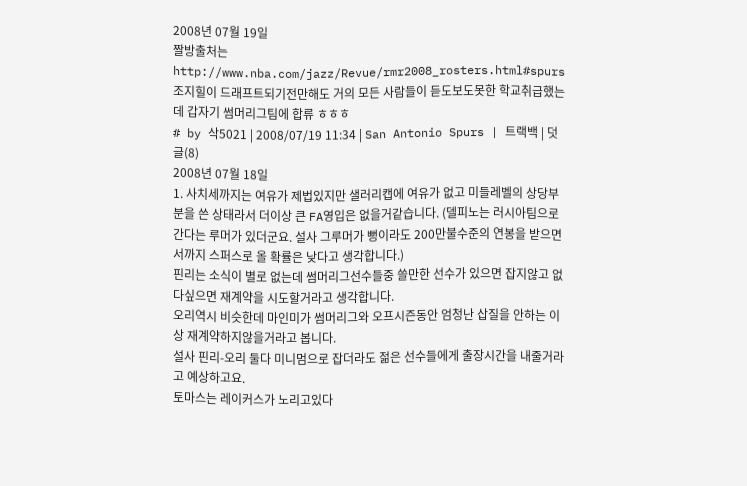2008년 07월 19일
짤방출처는
http://www.nba.com/jazz/Revue/rmr2008_rosters.html#spurs조지힐이 드래프트되기전만해도 거의 모든 사람들이 듣도보도못한 학교취급했는데 갑자기 썸머리그팀에 합류 ㅎㅎㅎ
# by 삭5021 | 2008/07/19 11:34 | San Antonio Spurs | 트랙백 | 덧글(8)
2008년 07월 18일
1. 사치세까지는 여유가 제법있지만 샐러리캡에 여유가 없고 미들레벨의 상당부분을 쓴 상태라서 더이상 큰 FA영입은 없을거같습니다. (델피노는 러시아팀으로 간다는 루머가 있더군요. 설사 그루머가 뻥이라도 200만불수준의 연봉을 받으면서까지 스퍼스로 올 확률은 낮다고 생각합니다.)
핀리는 소식이 별로 없는데 썸머리그선수들중 쓸만한 선수가 있으면 잡지않고 없다싶으면 재계약을 시도할거라고 생각합니다.
오리역시 비슷한데 마인미가 썸머리그와 오프시즌동안 엄청난 삽질을 안하는 이상 재계약하지않을거라고 봅니다.
설사 핀리-오리 둘다 미니멈으로 잡더라도 젊은 선수들에게 출장시간을 내줄거라고 예상하고요.
토마스는 레이커스가 노리고있다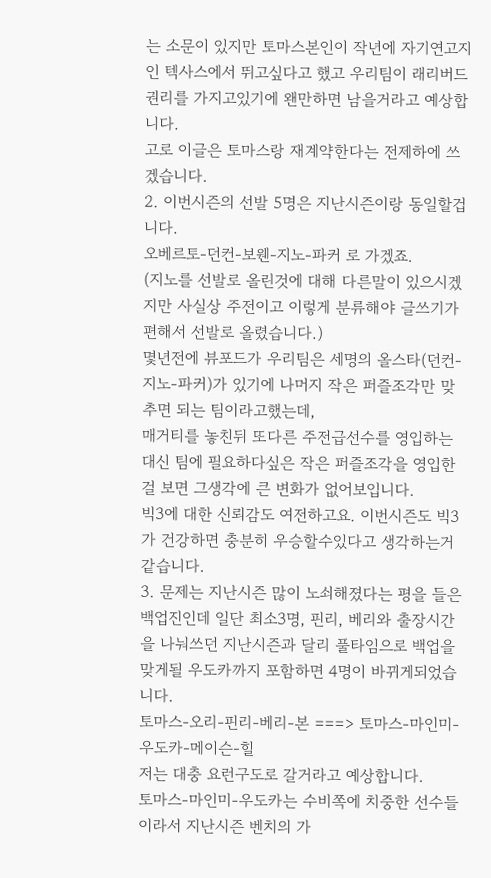는 소문이 있지만 토마스본인이 작년에 자기연고지인 텍사스에서 뛰고싶다고 했고 우리팀이 래리버드권리를 가지고있기에 왠만하면 남을거라고 예상합니다.
고로 이글은 토마스랑 재계약한다는 전제하에 쓰겠습니다.
2. 이번시즌의 선발 5명은 지난시즌이랑 동일할겁니다.
오베르토-던컨-보웬-지노-파커 로 가겠죠.
(지노를 선발로 올린것에 대해 다른말이 있으시겠지만 사실상 주전이고 이렇게 분류해야 글쓰기가 편해서 선발로 올렸습니다.)
몇년전에 뷰포드가 우리팀은 세명의 올스타(던컨-지노-파커)가 있기에 나머지 작은 퍼즐조각만 맞추면 되는 팀이라고했는데,
매거티를 놓친뒤 또다른 주전급선수를 영입하는 대신 팀에 필요하다싶은 작은 퍼즐조각을 영입한걸 보면 그생각에 큰 변화가 없어보입니다.
빅3에 대한 신뢰감도 여전하고요. 이번시즌도 빅3가 건강하면 충분히 우승할수있다고 생각하는거같습니다.
3. 문제는 지난시즌 많이 노쇠해졌다는 평을 들은 백업진인데 일단 최소3명, 핀리, 베리와 출장시간을 나눠쓰던 지난시즌과 달리 풀타임으로 백업을 맞게될 우도카까지 포함하면 4명이 바뀌게되었습니다.
토마스-오리-핀리-베리-본 ===> 토마스-마인미-우도카-메이슨-힐
저는 대충 요런구도로 갈거라고 예상합니다.
토마스-마인미-우도카는 수비쪽에 치중한 선수들이라서 지난시즌 벤치의 가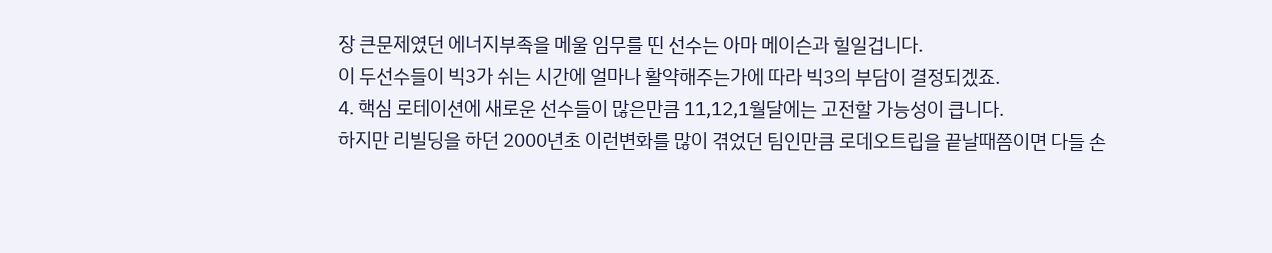장 큰문제였던 에너지부족을 메울 임무를 띤 선수는 아마 메이슨과 힐일겁니다.
이 두선수들이 빅3가 쉬는 시간에 얼마나 활약해주는가에 따라 빅3의 부담이 결정되겠죠.
4. 핵심 로테이션에 새로운 선수들이 많은만큼 11,12,1월달에는 고전할 가능성이 큽니다.
하지만 리빌딩을 하던 2000년초 이런변화를 많이 겪었던 팀인만큼 로데오트립을 끝날때쯤이면 다들 손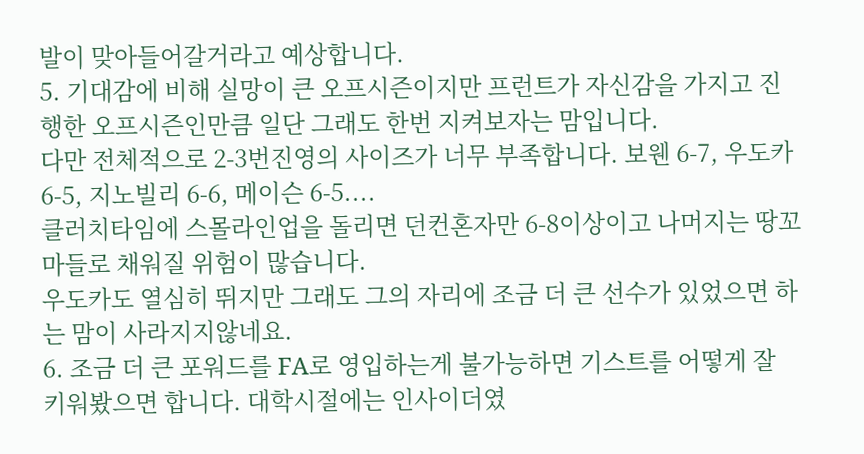발이 맞아들어갈거라고 예상합니다.
5. 기대감에 비해 실망이 큰 오프시즌이지만 프런트가 자신감을 가지고 진행한 오프시즌인만큼 일단 그래도 한번 지켜보자는 맘입니다.
다만 전체적으로 2-3번진영의 사이즈가 너무 부족합니다. 보웬 6-7, 우도카 6-5, 지노빌리 6-6, 메이슨 6-5....
클러치타임에 스몰라인업을 돌리면 던컨혼자만 6-8이상이고 나머지는 땅꼬마들로 채워질 위험이 많습니다.
우도카도 열심히 뛰지만 그래도 그의 자리에 조금 더 큰 선수가 있었으면 하는 맘이 사라지지않네요.
6. 조금 더 큰 포워드를 FA로 영입하는게 불가능하면 기스트를 어떻게 잘 키워봤으면 합니다. 대학시절에는 인사이더였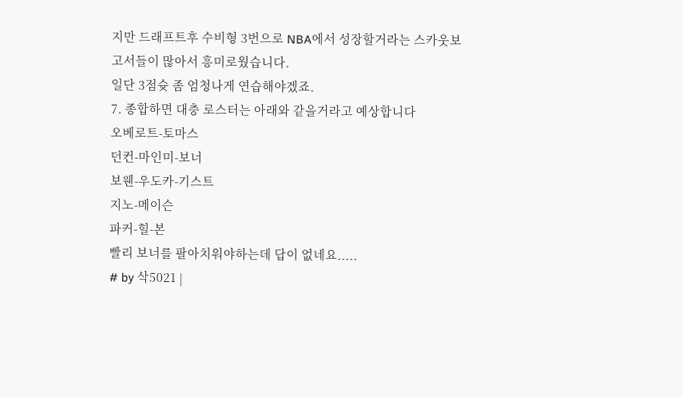지만 드래프트후 수비형 3번으로 NBA에서 성장할거라는 스카웃보고서들이 많아서 흥미로웠습니다.
일단 3점슛 좀 엄청나게 연습해야겠죠.
7. 종합하면 대충 로스터는 아래와 같을거라고 예상합니다
오베로트-토마스
던컨-마인미-보너
보웬-우도카-기스트
지노-메이슨
파커-힐-본
빨리 보너를 팔아치워야하는데 답이 없네요.....
# by 삭5021 |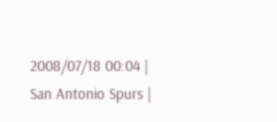2008/07/18 00:04 | San Antonio Spurs |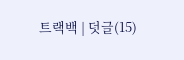트랙백 | 덧글(15)